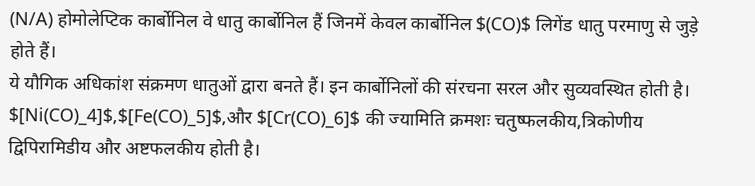(N/A) होमोलेप्टिक कार्बोनिल वे धातु कार्बोनिल हैं जिनमें केवल कार्बोनिल $(CO)$ लिगेंड धातु परमाणु से जुड़े होते हैं।
ये यौगिक अधिकांश संक्रमण धातुओं द्वारा बनते हैं। इन कार्बोनिलों की संरचना सरल और सुव्यवस्थित होती है। $[Ni(CO)_4]$,$[Fe(CO)_5]$,और $[Cr(CO)_6]$ की ज्यामिति क्रमशः चतुष्फलकीय,त्रिकोणीय द्विपिरामिडीय और अष्टफलकीय होती है।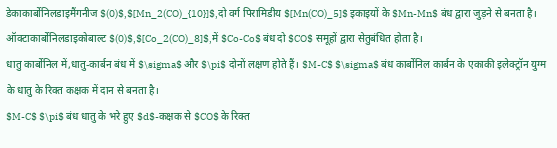डेकाकार्बोनिलडाइमैंगनीज $(0)$,$[Mn_2(CO)_{10}]$,दो वर्ग पिरामिडीय $[Mn(CO)_5]$ इकाइयों के $Mn-Mn$ बंध द्वारा जुड़ने से बनता है। ऑक्टाकार्बोनिलडाइकोबाल्ट $(0)$,$[Co_2(CO)_8]$,में $Co-Co$ बंध दो $CO$ समूहों द्वारा सेतुबंधित होता है।
धातु कार्बोनिल में,धातु-कार्बन बंध में $\sigma$ और $\pi$ दोनों लक्षण होते हैं। $M-C$ $\sigma$ बंध कार्बोनिल कार्बन के एकाकी इलेक्ट्रॉन युग्म के धातु के रिक्त कक्षक में दान से बनता है।
$M-C$ $\pi$ बंध धातु के भरे हुए $d$-कक्षक से $CO$ के रिक्त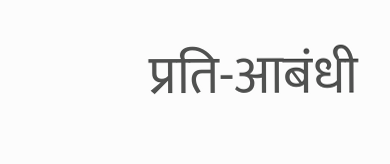प्रति-आबंधी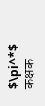$\pi^*$ कक्षक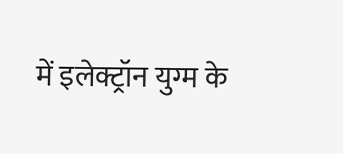में इलेक्ट्रॉन युग्म के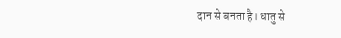दान से बनता है। धातु से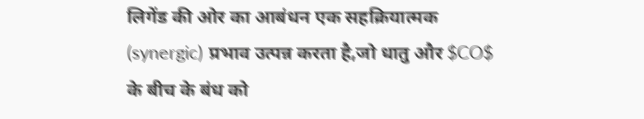लिगेंड की ओर का आबंधन एक सहक्रियात्मक (synergic) प्रभाव उत्पन्न करता है,जो धातु और $CO$ के बीच के बंध को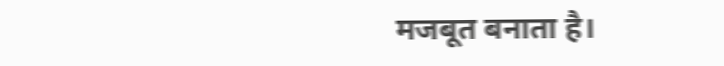मजबूत बनाता है।